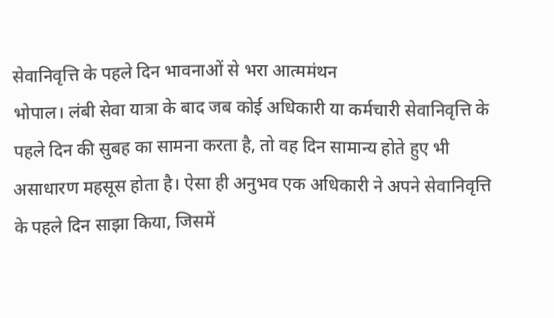सेवानिवृत्ति के पहले दिन भावनाओं से भरा आत्ममंथन
भोपाल। लंबी सेवा यात्रा के बाद जब कोई अधिकारी या कर्मचारी सेवानिवृत्ति के पहले दिन की सुबह का सामना करता है, तो वह दिन सामान्य होते हुए भी असाधारण महसूस होता है। ऐसा ही अनुभव एक अधिकारी ने अपने सेवानिवृत्ति के पहले दिन साझा किया, जिसमें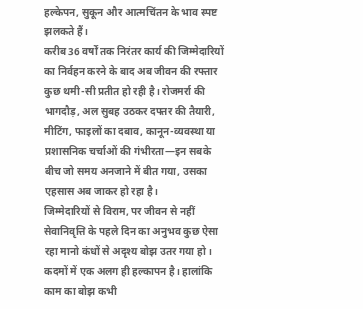हल्केपन, सुकून और आत्मचिंतन के भाव स्पष्ट झलकते हैं।
करीब 36 वर्षों तक निरंतर कार्य की जिम्मेदारियों का निर्वहन करने के बाद अब जीवन की रफ्तार कुछ थमी-सी प्रतीत हो रही है। रोजमर्रा की भागदौड़, अल सुबह उठकर दफ्तर की तैयारी, मीटिंग, फाइलों का दबाव, कानून-व्यवस्था या प्रशासनिक चर्चाओं की गंभीरता—इन सबके बीच जो समय अनजाने में बीत गया, उसका एहसास अब जाकर हो रहा है।
जिम्मेदारियों से विराम, पर जीवन से नहीं
सेवानिवृत्ति के पहले दिन का अनुभव कुछ ऐसा रहा मानो कंधों से अदृश्य बोझ उतर गया हो। कदमों में एक अलग ही हल्कापन है। हालांकि काम का बोझ कभी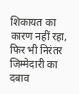शिकायत का कारण नहीं रहा, फिर भी निरंतर जिम्मेदारी का दबाव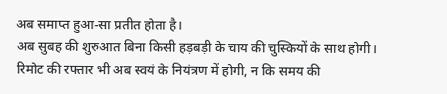अब समाप्त हुआ-सा प्रतीत होता है।
अब सुबह की शुरुआत बिना किसी हड़बड़ी के चाय की चुस्कियों के साथ होगी। रिमोट की रफ्तार भी अब स्वयं के नियंत्रण में होगी, न कि समय की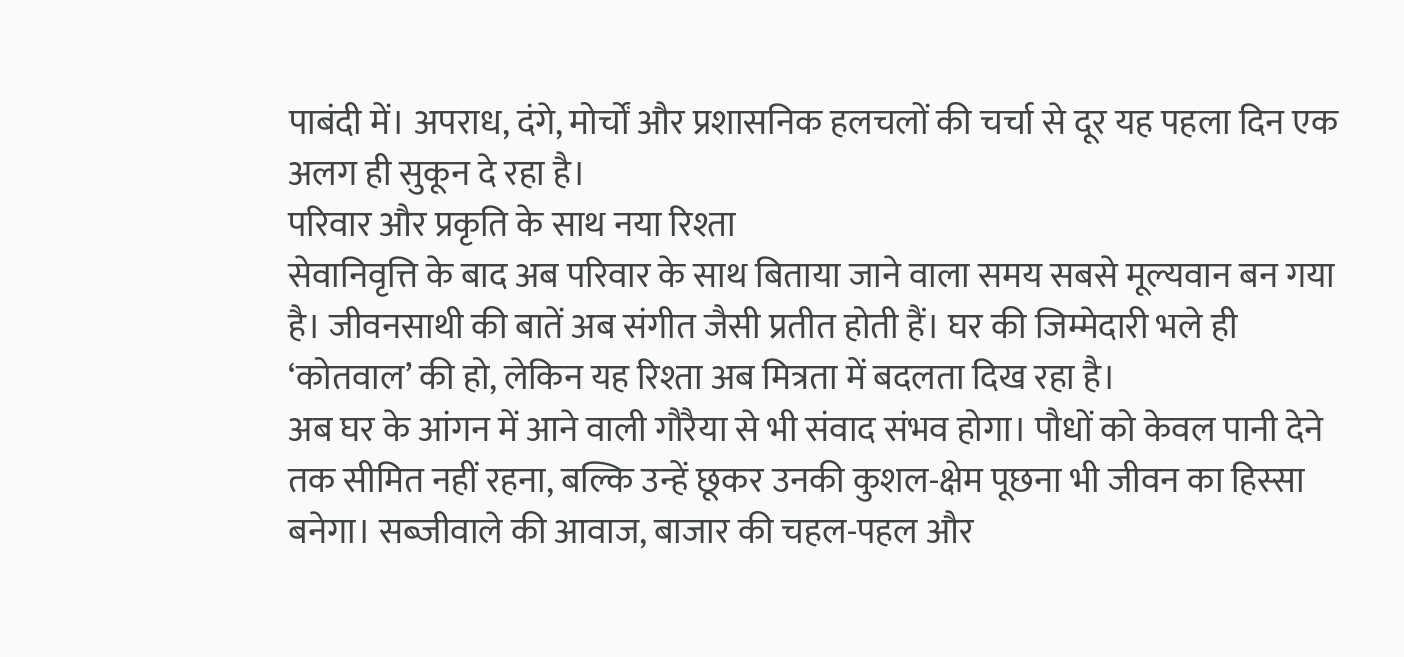पाबंदी में। अपराध, दंगे, मोर्चों और प्रशासनिक हलचलों की चर्चा से दूर यह पहला दिन एक अलग ही सुकून दे रहा है।
परिवार और प्रकृति के साथ नया रिश्ता
सेवानिवृत्ति के बाद अब परिवार के साथ बिताया जाने वाला समय सबसे मूल्यवान बन गया है। जीवनसाथी की बातें अब संगीत जैसी प्रतीत होती हैं। घर की जिम्मेदारी भले ही ‘कोतवाल’ की हो, लेकिन यह रिश्ता अब मित्रता में बदलता दिख रहा है।
अब घर के आंगन में आने वाली गौरैया से भी संवाद संभव होगा। पौधों को केवल पानी देने तक सीमित नहीं रहना, बल्कि उन्हें छूकर उनकी कुशल-क्षेम पूछना भी जीवन का हिस्सा बनेगा। सब्जीवाले की आवाज, बाजार की चहल-पहल और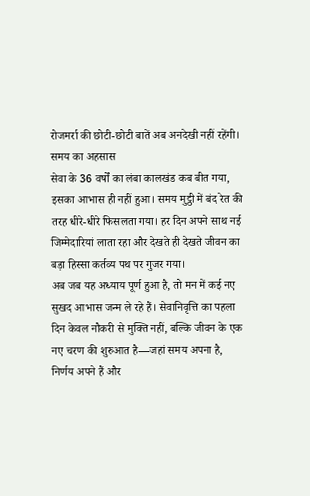रोजमर्रा की छोटी-छोटी बातें अब अनदेखी नहीं रहेंगी।
समय का अहसास
सेवा के 36 वर्षों का लंबा कालखंड कब बीत गया, इसका आभास ही नहीं हुआ। समय मुट्ठी में बंद रेत की तरह धीरे-धीरे फिसलता गया। हर दिन अपने साथ नई जिम्मेदारियां लाता रहा और देखते ही देखते जीवन का बड़ा हिस्सा कर्तव्य पथ पर गुजर गया।
अब जब यह अध्याय पूर्ण हुआ है, तो मन में कई नए सुखद आभास जन्म ले रहे हैं। सेवानिवृत्ति का पहला दिन केवल नौकरी से मुक्ति नहीं, बल्कि जीवन के एक नए चरण की शुरुआत है—जहां समय अपना है, निर्णय अपने हैं और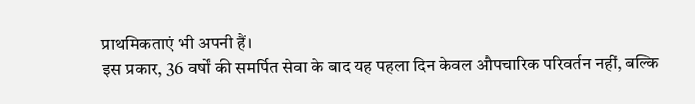प्राथमिकताएं भी अपनी हैं।
इस प्रकार, 36 वर्षों की समर्पित सेवा के बाद यह पहला दिन केवल औपचारिक परिवर्तन नहीं, बल्कि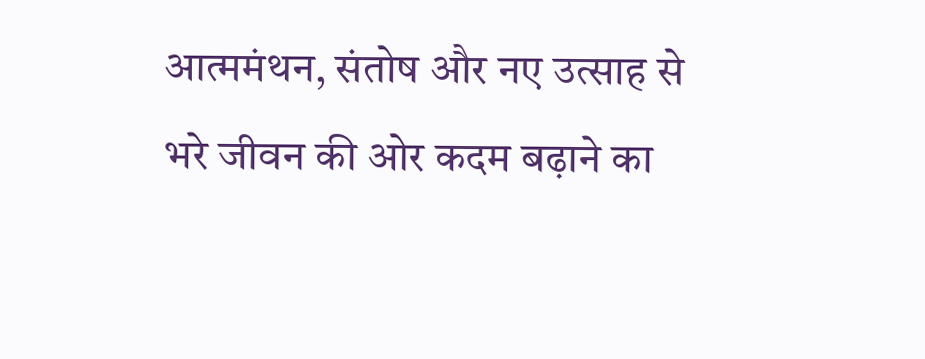आत्ममंथन, संतोष और नए उत्साह से भरे जीवन की ओर कदम बढ़ाने का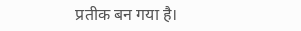प्रतीक बन गया है।